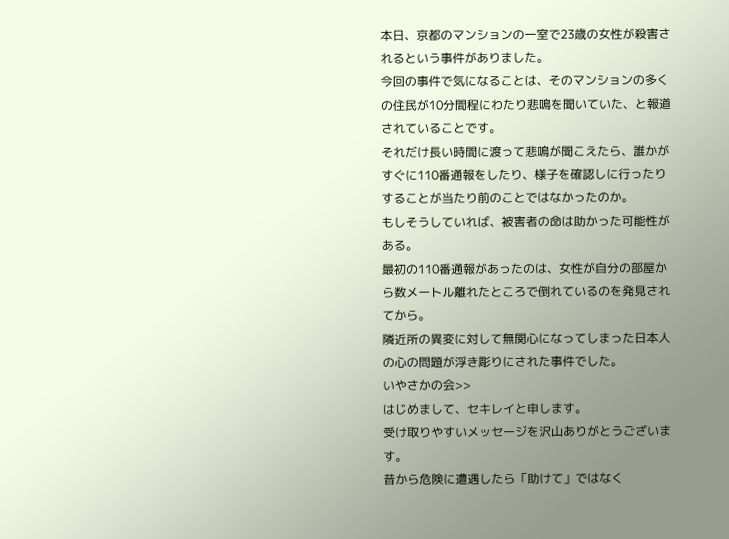本日、京都のマンションの一室で23歳の女性が殺害されるという事件がありました。
今回の事件で気になることは、そのマンションの多くの住民が10分間程にわたり悲鳴を聞いていた、と報道されていることです。
それだけ長い時間に渡って悲鳴が聞こえたら、誰かがすぐに110番通報をしたり、様子を確認しに行ったりすることが当たり前のことではなかったのか。
もしそうしていれば、被害者の命は助かった可能性がある。
最初の110番通報があったのは、女性が自分の部屋から数メートル離れたところで倒れているのを発見されてから。
隣近所の異変に対して無関心になってしまった日本人の心の問題が浮き彫りにされた事件でした。
いやさかの会>>
はじめまして、セキレイと申します。
受け取りやすいメッセージを沢山ありがとうございます。
昔から危険に遭遇したら「助けて」ではなく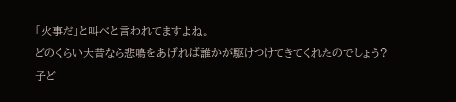「火事だ」と叫べと言われてますよね。
どのくらい大昔なら悲鳴をあげれば誰かが駆けつけてきてくれたのでしょう?
子ど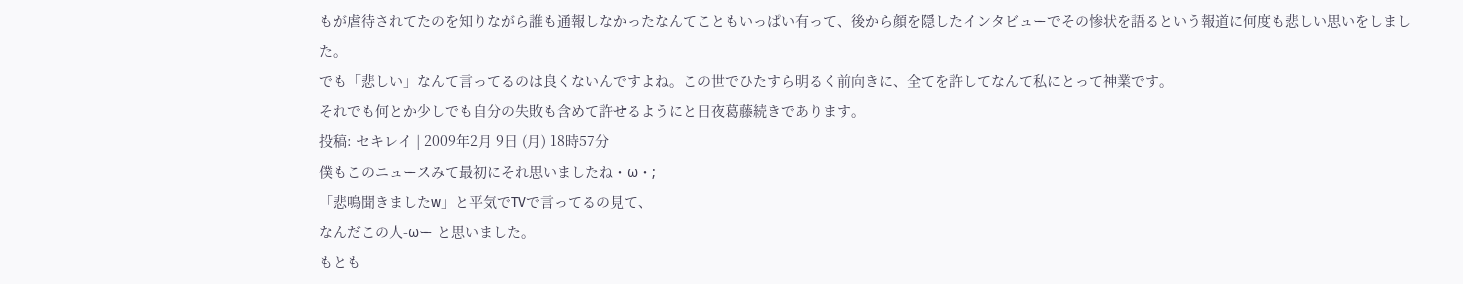もが虐待されてたのを知りながら誰も通報しなかったなんてこともいっぱい有って、後から顔を隠したインタビューでその惨状を語るという報道に何度も悲しい思いをしました。
でも「悲しい」なんて言ってるのは良くないんですよね。この世でひたすら明るく前向きに、全てを許してなんて私にとって神業です。
それでも何とか少しでも自分の失敗も含めて許せるようにと日夜葛藤続きであります。
投稿: セキレイ | 2009年2月 9日 (月) 18時57分
僕もこのニュースみて最初にそれ思いましたね・ω・;
「悲鳴聞きましたw」と平気でTVで言ってるの見て、
なんだこの人-ωー と思いました。
もとも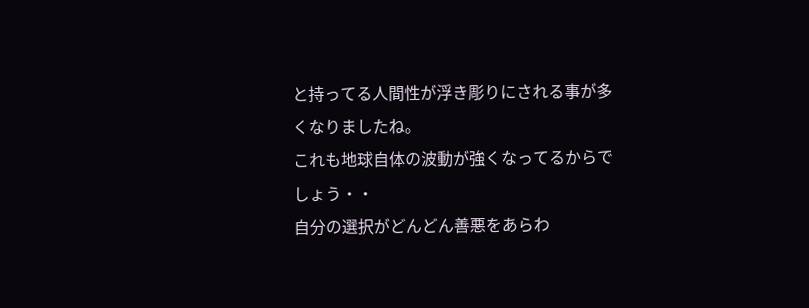と持ってる人間性が浮き彫りにされる事が多くなりましたね。
これも地球自体の波動が強くなってるからでしょう・・
自分の選択がどんどん善悪をあらわ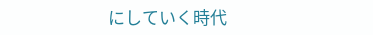にしていく時代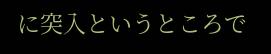に突入というところで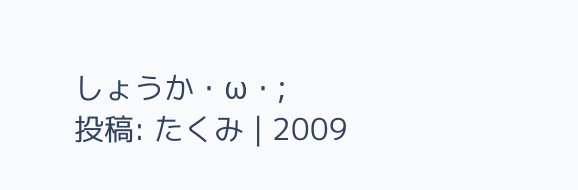しょうか・ω・;
投稿: たくみ | 2009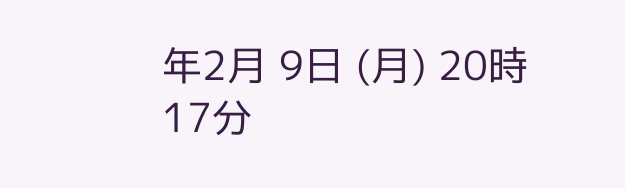年2月 9日 (月) 20時17分